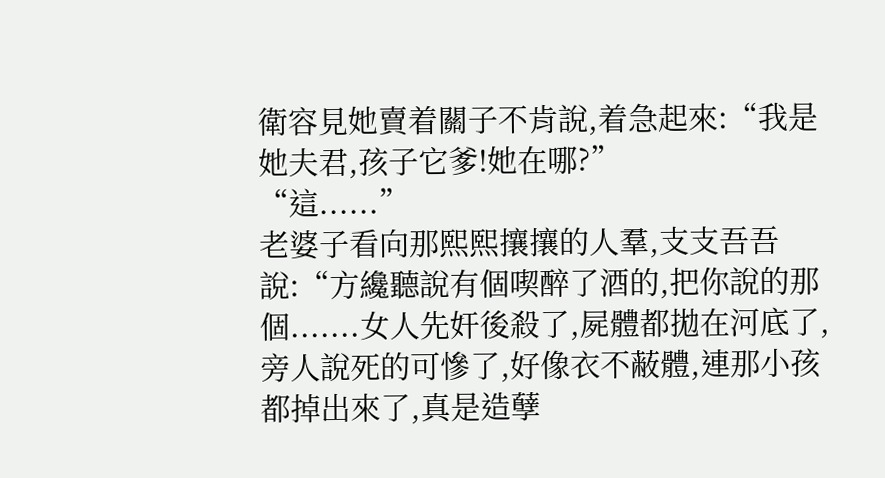衛容見她賣着關子不肯說,着急起來:“我是她夫君,孩子它爹!她在哪?”
“這......”
老婆子看向那熙熙攘攘的人羣,支支吾吾說:“方纔聽說有個喫醉了酒的,把你說的那個.......女人先奸後殺了,屍體都拋在河底了,旁人說死的可慘了,好像衣不蔽體,連那小孩都掉出來了,真是造孽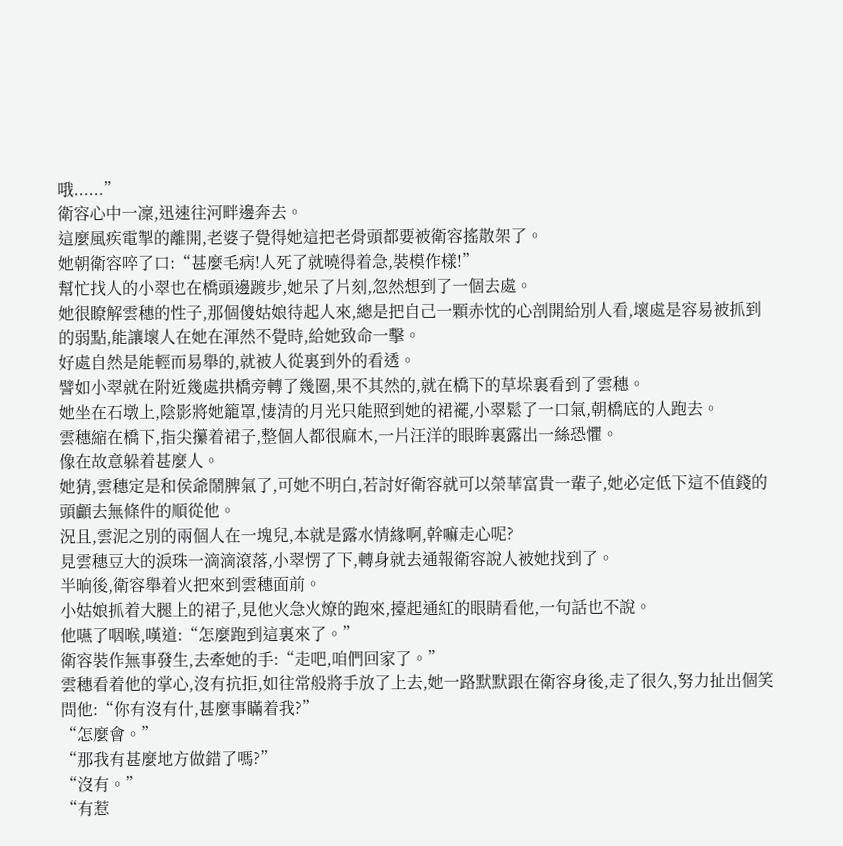哦......”
衛容心中一凜,迅速往河畔邊奔去。
這麼風疾電掣的離開,老婆子覺得她這把老骨頭都要被衛容搖散架了。
她朝衛容啐了口:“甚麼毛病!人死了就曉得着急,裝模作樣!”
幫忙找人的小翠也在橋頭邊踱步,她呆了片刻,忽然想到了一個去處。
她很瞭解雲穗的性子,那個傻姑娘待起人來,總是把自己一顆赤忱的心剖開給別人看,壞處是容易被抓到的弱點,能讓壞人在她在渾然不覺時,給她致命一擊。
好處自然是能輕而易舉的,就被人從裏到外的看透。
譬如小翠就在附近幾處拱橋旁轉了幾圈,果不其然的,就在橋下的草垛裏看到了雲穗。
她坐在石墩上,陰影將她籠罩,悽清的月光只能照到她的裙襬,小翠鬆了一口氣,朝橋底的人跑去。
雲穗縮在橋下,指尖攥着裙子,整個人都很麻木,一片汪洋的眼眸裏露出一絲恐懼。
像在故意躲着甚麼人。
她猜,雲穗定是和侯爺鬧脾氣了,可她不明白,若討好衛容就可以榮華富貴一輩子,她必定低下這不值錢的頭顱去無條件的順從他。
況且,雲泥之別的兩個人在一塊兒,本就是露水情緣啊,幹嘛走心呢?
見雲穗豆大的淚珠一滴滴滾落,小翠愣了下,轉身就去通報衛容說人被她找到了。
半晌後,衛容舉着火把來到雲穗面前。
小姑娘抓着大腿上的裙子,見他火急火燎的跑來,擡起通紅的眼睛看他,一句話也不說。
他嚥了咽喉,嘆道:“怎麼跑到這裏來了。”
衛容裝作無事發生,去牽她的手:“走吧,咱們回家了。”
雲穗看着他的掌心,沒有抗拒,如往常般將手放了上去,她一路默默跟在衛容身後,走了很久,努力扯出個笑問他:“你有沒有什,甚麼事瞞着我?”
“怎麼會。”
“那我有甚麼地方做錯了嗎?”
“沒有。”
“有惹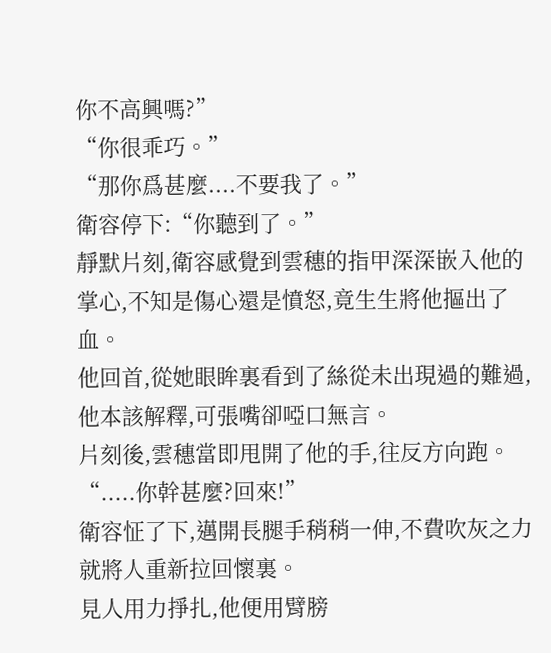你不高興嗎?”
“你很乖巧。”
“那你爲甚麼....不要我了。”
衛容停下:“你聽到了。”
靜默片刻,衛容感覺到雲穗的指甲深深嵌入他的掌心,不知是傷心還是憤怒,竟生生將他摳出了血。
他回首,從她眼眸裏看到了絲從未出現過的難過,他本該解釋,可張嘴卻啞口無言。
片刻後,雲穗當即甩開了他的手,往反方向跑。
“.....你幹甚麼?回來!”
衛容怔了下,邁開長腿手稍稍一伸,不費吹灰之力就將人重新拉回懷裏。
見人用力掙扎,他便用臂膀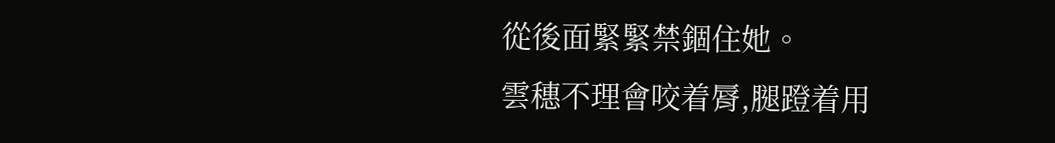從後面緊緊禁錮住她。
雲穗不理會咬着脣,腿蹬着用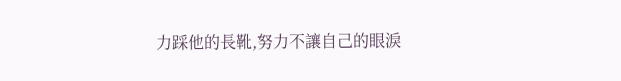力踩他的長靴,努力不讓自己的眼淚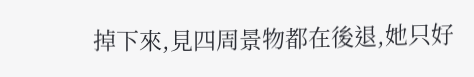掉下來,見四周景物都在後退,她只好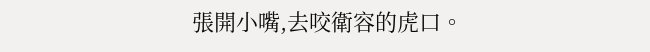張開小嘴,去咬衛容的虎口。